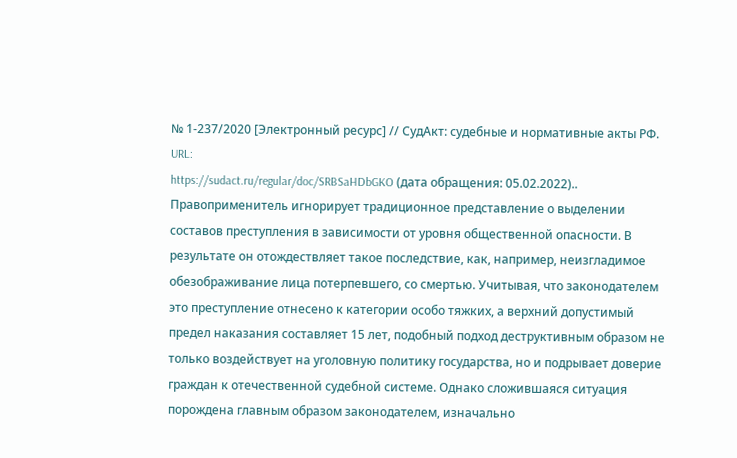№ 1-237/2020 [Электронный ресурс] // СудАкт: судебные и нормативные акты РФ. URL:
https://sudact.ru/regular/doc/SRBSaHDbGKO (дата обращения: 05.02.2022).. Правоприменитель игнорирует традиционное представление о выделении составов преступления в зависимости от уровня общественной опасности. В результате он отождествляет такое последствие, как, например, неизгладимое обезображивание лица потерпевшего, со смертью. Учитывая, что законодателем это преступление отнесено к категории особо тяжких, а верхний допустимый предел наказания составляет 15 лет, подобный подход деструктивным образом не только воздействует на уголовную политику государства, но и подрывает доверие граждан к отечественной судебной системе. Однако сложившаяся ситуация порождена главным образом законодателем, изначально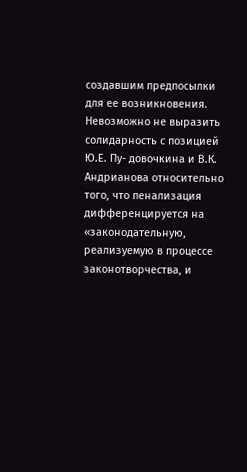создавшим предпосылки для ее возникновения. Невозможно не выразить солидарность с позицией Ю.Е. Пу- довочкина и В.К. Андрианова относительно того, что пенализация дифференцируется на «законодательную, реализуемую в процессе законотворчества, и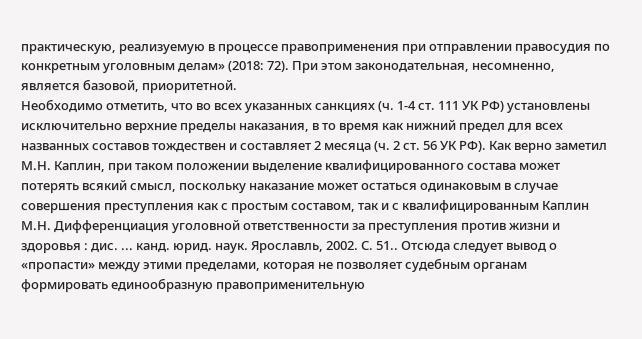практическую, реализуемую в процессе правоприменения при отправлении правосудия по конкретным уголовным делам» (2018: 72). При этом законодательная, несомненно, является базовой, приоритетной.
Необходимо отметить, что во всех указанных санкциях (ч. 1-4 ст. 111 УК РФ) установлены исключительно верхние пределы наказания, в то время как нижний предел для всех названных составов тождествен и составляет 2 месяца (ч. 2 ст. 56 УК РФ). Как верно заметил М.Н. Каплин, при таком положении выделение квалифицированного состава может потерять всякий смысл, поскольку наказание может остаться одинаковым в случае совершения преступления как с простым составом, так и с квалифицированным Каплин М.Н. Дифференциация уголовной ответственности за преступления против жизни и здоровья : дис. ... канд. юрид. наук. Ярославль, 2002. С. 51.. Отсюда следует вывод о «пропасти» между этими пределами, которая не позволяет судебным органам формировать единообразную правоприменительную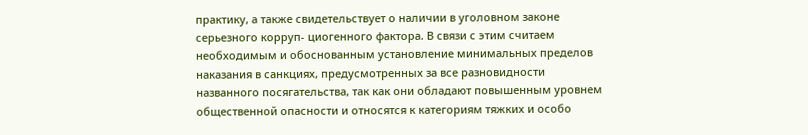практику, а также свидетельствует о наличии в уголовном законе серьезного корруп- циогенного фактора. В связи с этим считаем необходимым и обоснованным установление минимальных пределов наказания в санкциях, предусмотренных за все разновидности названного посягательства, так как они обладают повышенным уровнем общественной опасности и относятся к категориям тяжких и особо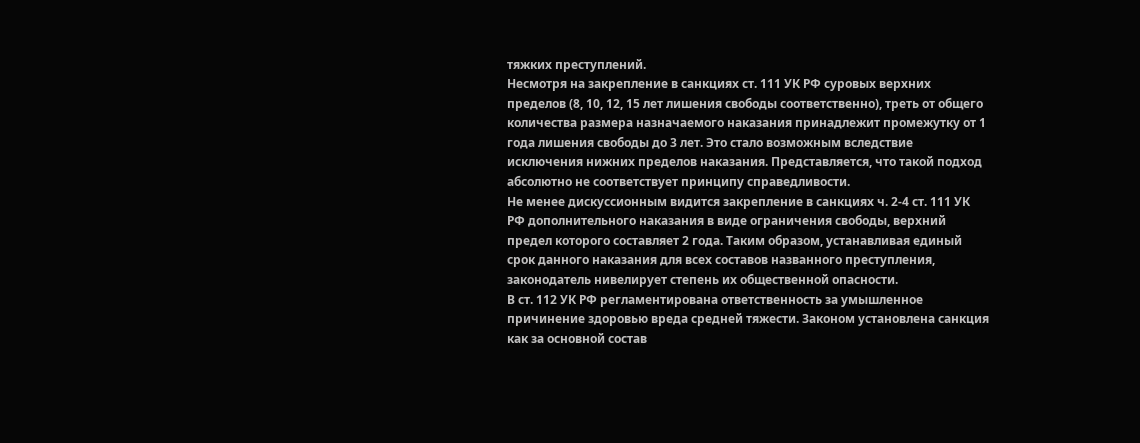тяжких преступлений.
Несмотря на закрепление в санкциях ст. 111 УК РФ суровых верхних пределов (8, 10, 12, 15 лет лишения свободы соответственно), треть от общего количества размера назначаемого наказания принадлежит промежутку от 1 года лишения свободы до 3 лет. Это стало возможным вследствие исключения нижних пределов наказания. Представляется, что такой подход абсолютно не соответствует принципу справедливости.
Не менее дискуссионным видится закрепление в санкциях ч. 2-4 ст. 111 УК РФ дополнительного наказания в виде ограничения свободы, верхний предел которого составляет 2 года. Таким образом, устанавливая единый срок данного наказания для всех составов названного преступления, законодатель нивелирует степень их общественной опасности.
В ст. 112 УК РФ регламентирована ответственность за умышленное причинение здоровью вреда средней тяжести. Законом установлена санкция как за основной состав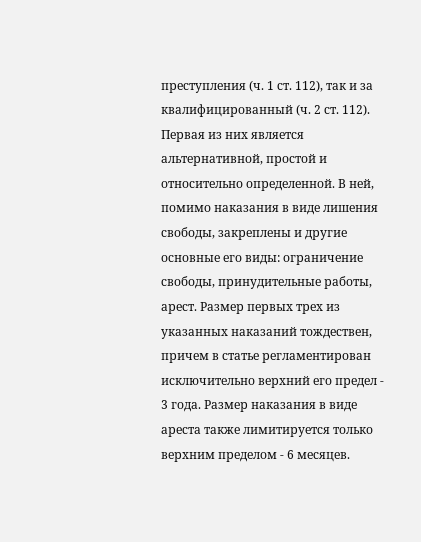преступления (ч. 1 ст. 112), так и за квалифицированный (ч. 2 ст. 112). Первая из них является альтернативной, простой и относительно определенной. В ней, помимо наказания в виде лишения свободы, закреплены и другие основные его виды: ограничение свободы, принудительные работы, арест. Размер первых трех из указанных наказаний тождествен, причем в статье регламентирован исключительно верхний его предел - 3 года. Размер наказания в виде ареста также лимитируется только верхним пределом - 6 месяцев.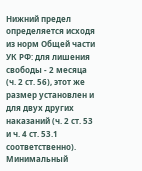Нижний предел определяется исходя из норм Общей части УК РФ: для лишения свободы - 2 месяца (ч. 2 ст. 56), этот же размер установлен и для двух других наказаний (ч. 2 ст. 53 и ч. 4 ст. 53.1 соответственно). Минимальный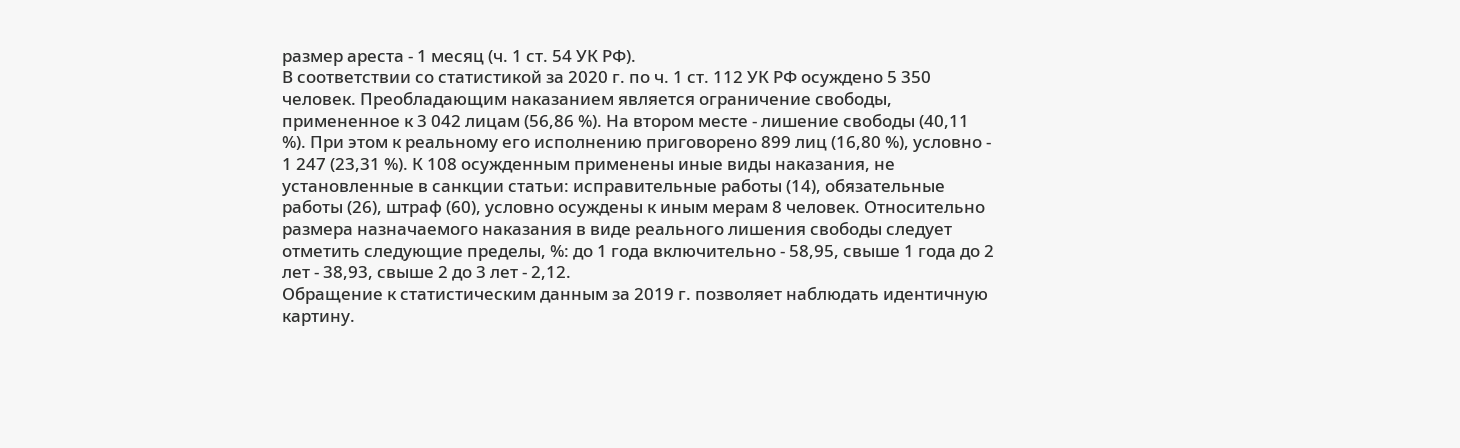размер ареста - 1 месяц (ч. 1 ст. 54 УК РФ).
В соответствии со статистикой за 2020 г. по ч. 1 ст. 112 УК РФ осуждено 5 350 человек. Преобладающим наказанием является ограничение свободы, примененное к 3 042 лицам (56,86 %). На втором месте - лишение свободы (40,11 %). При этом к реальному его исполнению приговорено 899 лиц (16,80 %), условно - 1 247 (23,31 %). К 108 осужденным применены иные виды наказания, не установленные в санкции статьи: исправительные работы (14), обязательные работы (26), штраф (60), условно осуждены к иным мерам 8 человек. Относительно размера назначаемого наказания в виде реального лишения свободы следует отметить следующие пределы, %: до 1 года включительно - 58,95, свыше 1 года до 2 лет - 38,93, свыше 2 до 3 лет - 2,12.
Обращение к статистическим данным за 2019 г. позволяет наблюдать идентичную картину.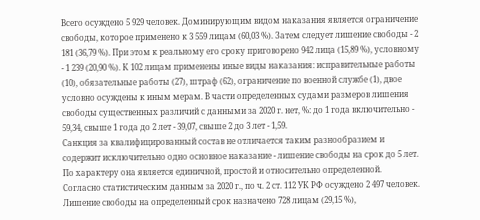Всего осуждено 5 929 человек. Доминирующим видом наказания является ограничение свободы, которое применено к 3 559 лицам (60,03 %). Затем следует лишение свободы - 2 181 (36,79 %). При этом к реальному его сроку приговорено 942 лица (15,89 %), условному - 1 239 (20,90 %). К 102 лицам применены иные виды наказания: исправительные работы (10), обязательные работы (27), штраф (62), ограничение по военной службе (1), двое условно осуждены к иным мерам. В части определенных судами размеров лишения свободы существенных различий с данными за 2020 г. нет, %: до 1 года включительно - 59,34, свыше 1 года до 2 лет - 39,07, свыше 2 до 3 лет - 1,59.
Санкция за квалифицированный состав не отличается таким разнообразием и содержит исключительно одно основное наказание - лишение свободы на срок до 5 лет. По характеру она является единичной, простой и относительно определенной.
Согласно статистическим данным за 2020 г., по ч. 2 ст. 112 УК РФ осуждено 2 497 человек. Лишение свободы на определенный срок назначено 728 лицам (29,15 %),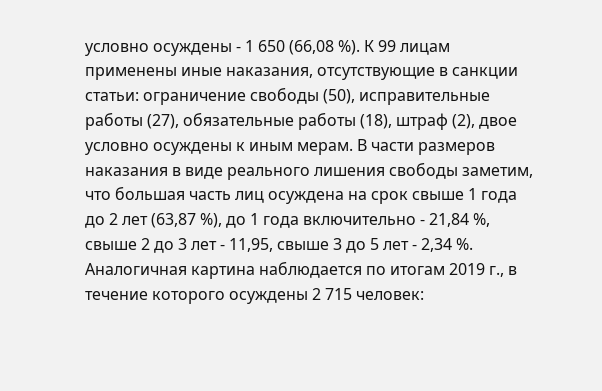условно осуждены - 1 650 (66,08 %). К 99 лицам применены иные наказания, отсутствующие в санкции статьи: ограничение свободы (50), исправительные работы (27), обязательные работы (18), штраф (2), двое условно осуждены к иным мерам. В части размеров наказания в виде реального лишения свободы заметим, что большая часть лиц осуждена на срок свыше 1 года до 2 лет (63,87 %), до 1 года включительно - 21,84 %, свыше 2 до 3 лет - 11,95, свыше 3 до 5 лет - 2,34 %.
Аналогичная картина наблюдается по итогам 2019 г., в течение которого осуждены 2 715 человек: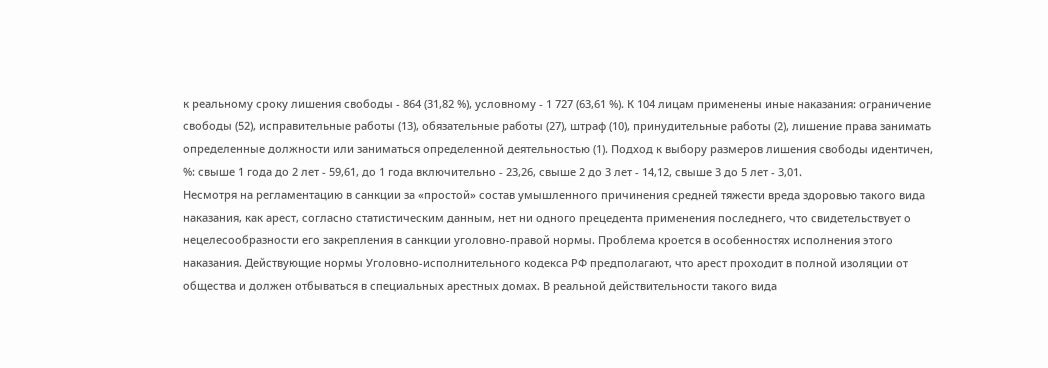к реальному сроку лишения свободы - 864 (31,82 %), условному - 1 727 (63,61 %). К 104 лицам применены иные наказания: ограничение свободы (52), исправительные работы (13), обязательные работы (27), штраф (10), принудительные работы (2), лишение права занимать определенные должности или заниматься определенной деятельностью (1). Подход к выбору размеров лишения свободы идентичен, %: свыше 1 года до 2 лет - 59,61, до 1 года включительно - 23,26, свыше 2 до 3 лет - 14,12, свыше 3 до 5 лет - 3,01.
Несмотря на регламентацию в санкции за «простой» состав умышленного причинения средней тяжести вреда здоровью такого вида наказания, как арест, согласно статистическим данным, нет ни одного прецедента применения последнего, что свидетельствует о нецелесообразности его закрепления в санкции уголовно-правой нормы. Проблема кроется в особенностях исполнения этого наказания. Действующие нормы Уголовно-исполнительного кодекса РФ предполагают, что арест проходит в полной изоляции от общества и должен отбываться в специальных арестных домах. В реальной действительности такого вида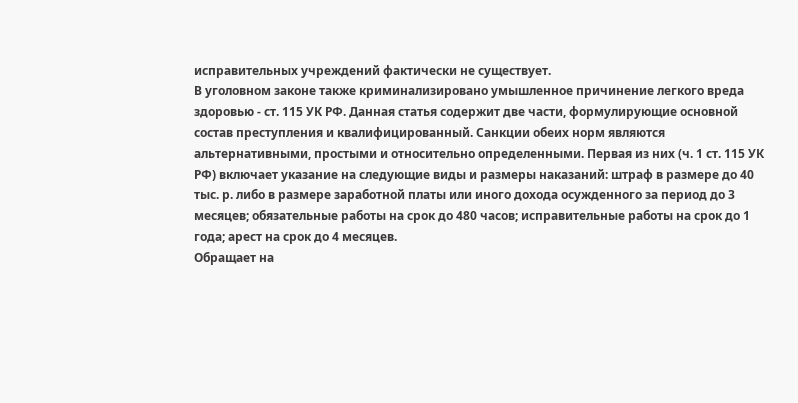исправительных учреждений фактически не существует.
В уголовном законе также криминализировано умышленное причинение легкого вреда здоровью - ст. 115 УК РФ. Данная статья содержит две части, формулирующие основной состав преступления и квалифицированный. Санкции обеих норм являются альтернативными, простыми и относительно определенными. Первая из них (ч. 1 ст. 115 УК РФ) включает указание на следующие виды и размеры наказаний: штраф в размере до 40 тыс. р. либо в размере заработной платы или иного дохода осужденного за период до 3 месяцев; обязательные работы на срок до 480 часов; исправительные работы на срок до 1 года; арест на срок до 4 месяцев.
Обращает на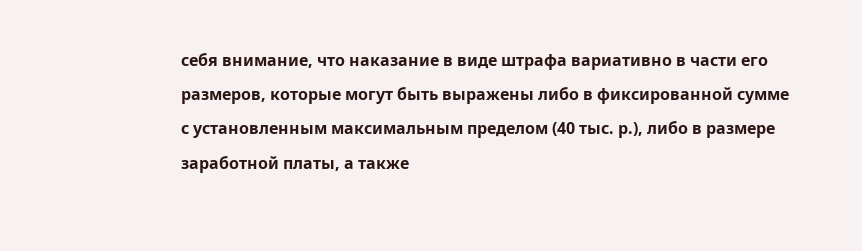себя внимание, что наказание в виде штрафа вариативно в части его размеров, которые могут быть выражены либо в фиксированной сумме с установленным максимальным пределом (40 тыс. р.), либо в размере заработной платы, а также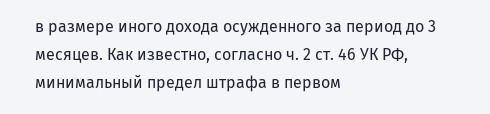в размере иного дохода осужденного за период до 3 месяцев. Как известно, согласно ч. 2 ст. 46 УК РФ, минимальный предел штрафа в первом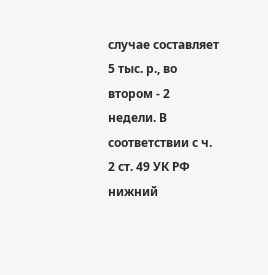случае составляет 5 тыс. р., во втором - 2 недели. В соответствии с ч.
2 ст. 49 УК РФ нижний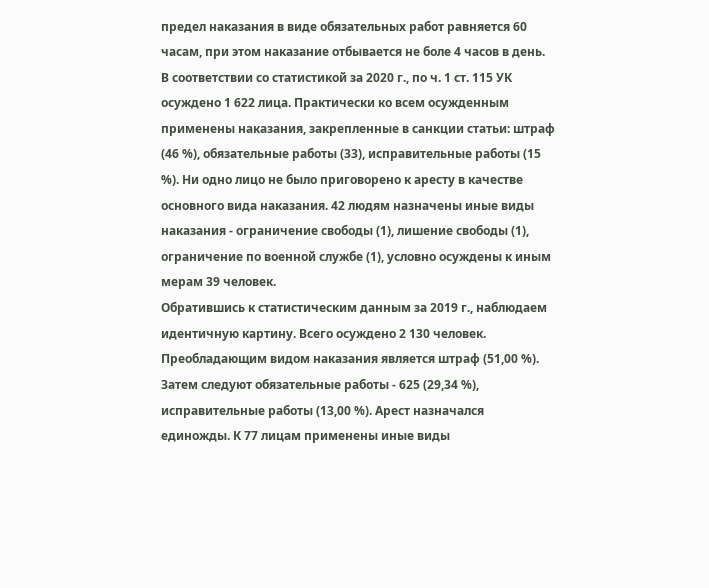предел наказания в виде обязательных работ равняется 60 часам, при этом наказание отбывается не боле 4 часов в день.
В соответствии со статистикой за 2020 г., по ч. 1 ст. 115 УК осуждено 1 622 лица. Практически ко всем осужденным применены наказания, закрепленные в санкции статьи: штраф (46 %), обязательные работы (33), исправительные работы (15 %). Ни одно лицо не было приговорено к аресту в качестве основного вида наказания. 42 людям назначены иные виды наказания - ограничение свободы (1), лишение свободы (1), ограничение по военной службе (1), условно осуждены к иным мерам 39 человек.
Обратившись к статистическим данным за 2019 г., наблюдаем идентичную картину. Всего осуждено 2 130 человек. Преобладающим видом наказания является штраф (51,00 %). Затем следуют обязательные работы - 625 (29,34 %), исправительные работы (13,00 %). Арест назначался единожды. К 77 лицам применены иные виды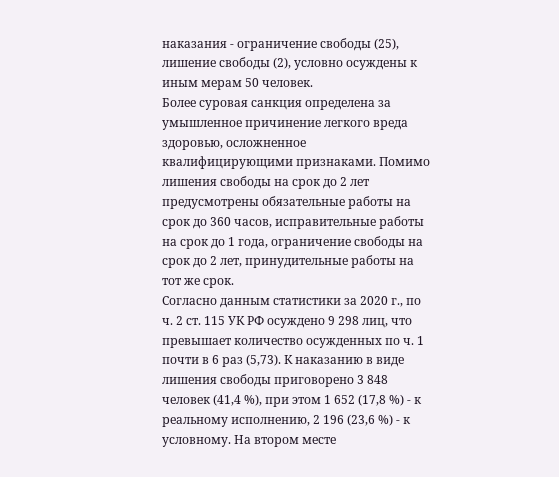наказания - ограничение свободы (25), лишение свободы (2), условно осуждены к иным мерам 50 человек.
Более суровая санкция определена за умышленное причинение легкого вреда здоровью, осложненное квалифицирующими признаками. Помимо лишения свободы на срок до 2 лет предусмотрены обязательные работы на срок до 360 часов, исправительные работы на срок до 1 года, ограничение свободы на срок до 2 лет, принудительные работы на тот же срок.
Согласно данным статистики за 2020 г., по ч. 2 ст. 115 УК РФ осуждено 9 298 лиц, что превышает количество осужденных по ч. 1 почти в 6 раз (5,73). К наказанию в виде лишения свободы приговорено 3 848 человек (41,4 %), при этом 1 652 (17,8 %) - к реальному исполнению, 2 196 (23,6 %) - к условному. На втором месте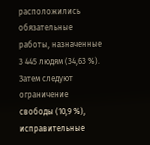расположились обязательные работы, назначенные
3 445 людям (34,63 %). Затем следуют ограничение свободы (10,9 %), исправительные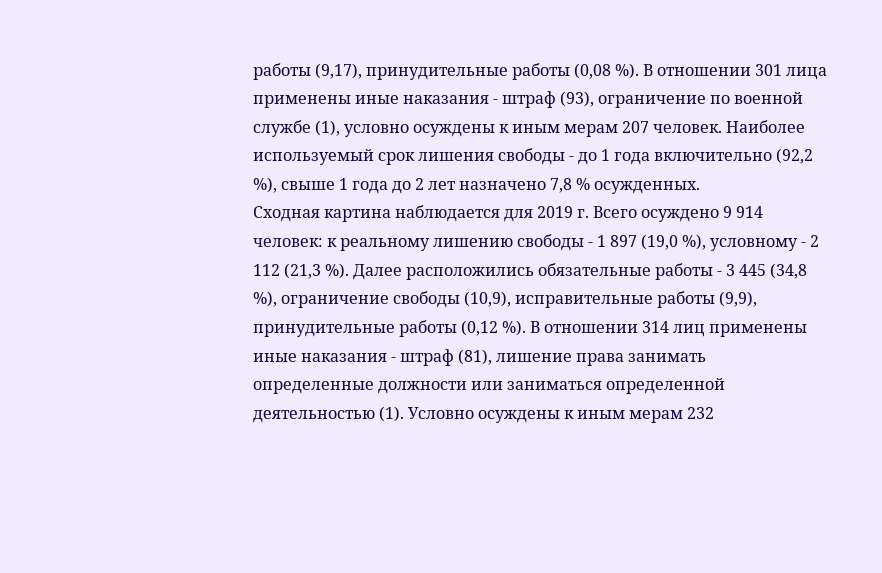работы (9,17), принудительные работы (0,08 %). В отношении 301 лица применены иные наказания - штраф (93), ограничение по военной службе (1), условно осуждены к иным мерам 207 человек. Наиболее используемый срок лишения свободы - до 1 года включительно (92,2 %), свыше 1 года до 2 лет назначено 7,8 % осужденных.
Сходная картина наблюдается для 2019 г. Всего осуждено 9 914 человек: к реальному лишению свободы - 1 897 (19,0 %), условному - 2 112 (21,3 %). Далее расположились обязательные работы - 3 445 (34,8 %), ограничение свободы (10,9), исправительные работы (9,9), принудительные работы (0,12 %). В отношении 314 лиц применены иные наказания - штраф (81), лишение права занимать определенные должности или заниматься определенной деятельностью (1). Условно осуждены к иным мерам 232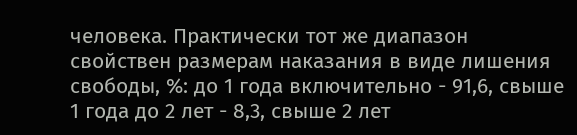человека. Практически тот же диапазон свойствен размерам наказания в виде лишения свободы, %: до 1 года включительно - 91,6, свыше 1 года до 2 лет - 8,3, свыше 2 лет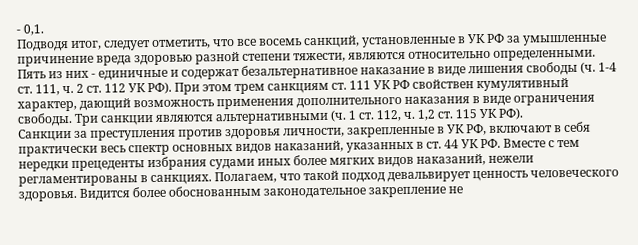- 0,1.
Подводя итог, следует отметить, что все восемь санкций, установленные в УК РФ за умышленные причинение вреда здоровью разной степени тяжести, являются относительно определенными. Пять из них - единичные и содержат безальтернативное наказание в виде лишения свободы (ч. 1-4 ст. 111, ч. 2 ст. 112 УК РФ). При этом трем санкциям ст. 111 УК РФ свойствен кумулятивный характер, дающий возможность применения дополнительного наказания в виде ограничения свободы. Три санкции являются альтернативными (ч. 1 ст. 112, ч. 1,2 ст. 115 УК РФ).
Санкции за преступления против здоровья личности, закрепленные в УК РФ, включают в себя практически весь спектр основных видов наказаний, указанных в ст. 44 УК РФ. Вместе с тем нередки прецеденты избрания судами иных более мягких видов наказаний, нежели регламентированы в санкциях. Полагаем, что такой подход девальвирует ценность человеческого здоровья. Видится более обоснованным законодательное закрепление не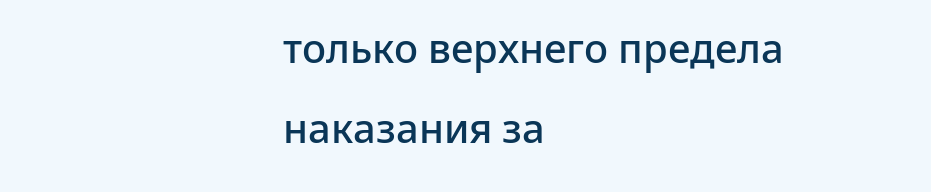только верхнего предела наказания за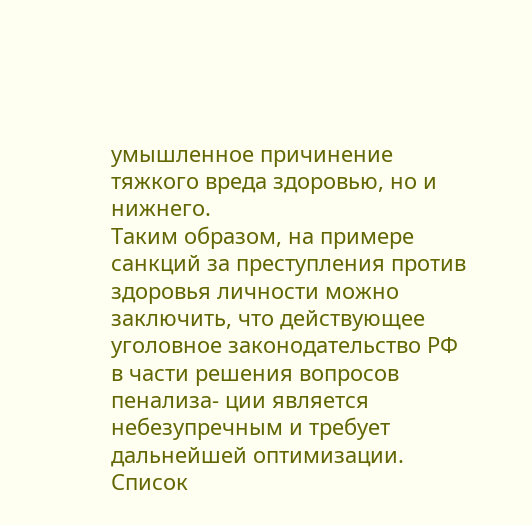умышленное причинение тяжкого вреда здоровью, но и нижнего.
Таким образом, на примере санкций за преступления против здоровья личности можно заключить, что действующее уголовное законодательство РФ в части решения вопросов пенализа- ции является небезупречным и требует дальнейшей оптимизации.
Список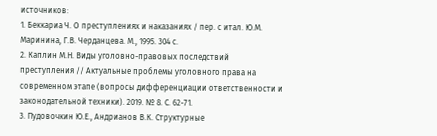источников:
1. Беккариа Ч. О преступлениях и наказаниях / пер. с итал. Ю.М. Маринина, Г.В. Черданцева. М., 1995. 304 с.
2. Каплин М.Н. Виды уголовно-правовых последствий преступления // Актуальные проблемы уголовного права на современном этапе (вопросы дифференциации ответственности и законодательной техники). 2019. № 8. С. 62-71.
3. Пудовочкин Ю.Е., Андрианов В.К. Структурные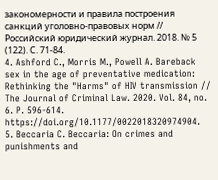закономерности и правила построения санкций уголовно-правовых норм // Российский юридический журнал. 2018. № 5 (122). С. 71-84.
4. Ashford C., Morris M., Powell A. Bareback sex in the age of preventative medication: Rethinking the "Harms" of HIV transmission // The Journal of Criminal Law. 2020. Vol. 84, no. 6. P. 596-614. https://doi.org/10.1177/0022018320974904.
5. Beccaria C. Beccaria: On crimes and punishments and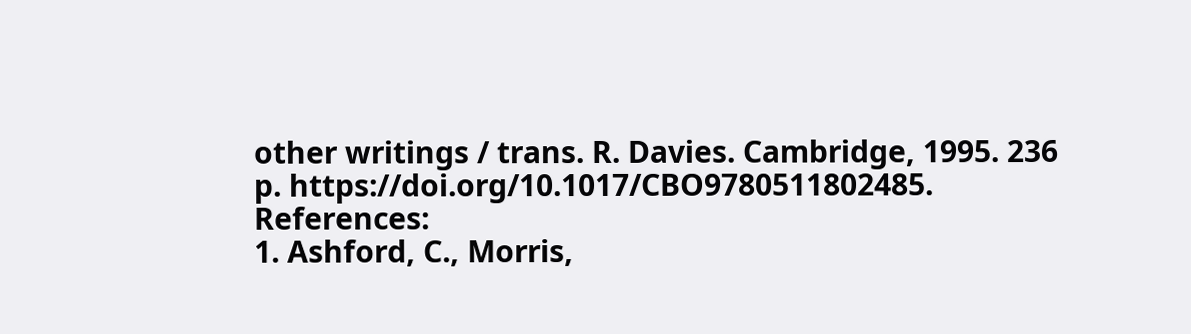other writings / trans. R. Davies. Cambridge, 1995. 236 p. https://doi.org/10.1017/CBO9780511802485.
References:
1. Ashford, C., Morris,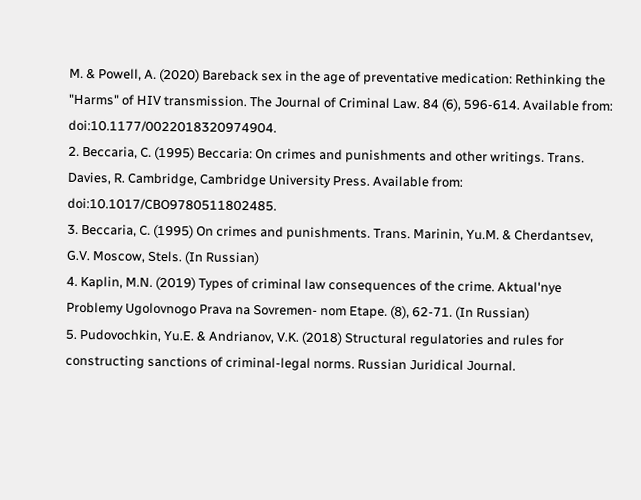M. & Powell, A. (2020) Bareback sex in the age of preventative medication: Rethinking the "Harms" of HIV transmission. The Journal of Criminal Law. 84 (6), 596-614. Available from: doi:10.1177/0022018320974904.
2. Beccaria, C. (1995) Beccaria: On crimes and punishments and other writings. Trans. Davies, R. Cambridge, Cambridge University Press. Available from: doi:10.1017/CBO9780511802485.
3. Beccaria, C. (1995) On crimes and punishments. Trans. Marinin, Yu.M. & Cherdantsev, G.V. Moscow, Stels. (In Russian)
4. Kaplin, M.N. (2019) Types of criminal law consequences of the crime. Aktual'nye Problemy Ugolovnogo Prava na Sovremen- nom Etape. (8), 62-71. (In Russian)
5. Pudovochkin, Yu.E. & Andrianov, V.K. (2018) Structural regulatories and rules for constructing sanctions of criminal-legal norms. Russian Juridical Journal.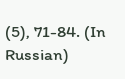(5), 71-84. (In Russian)